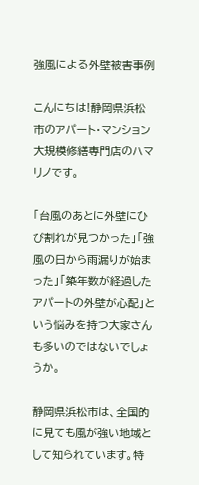強風による外壁被害事例

こんにちは!静岡県浜松市のアパート・マンション大規模修繕専門店のハマリノです。

「台風のあとに外壁にひび割れが見つかった」「強風の日から雨漏りが始まった」「築年数が経過したアパートの外壁が心配」という悩みを持つ大家さんも多いのではないでしょうか。

静岡県浜松市は、全国的に見ても風が強い地域として知られています。特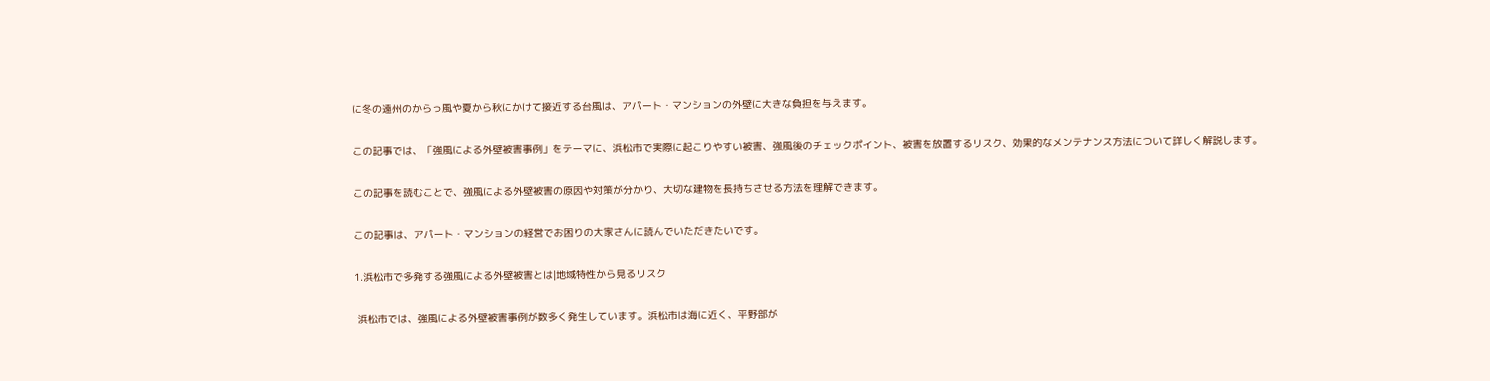に冬の遠州のからっ風や夏から秋にかけて接近する台風は、アパート・マンションの外壁に大きな負担を与えます。

この記事では、「強風による外壁被害事例」をテーマに、浜松市で実際に起こりやすい被害、強風後のチェックポイント、被害を放置するリスク、効果的なメンテナンス方法について詳しく解説します。

この記事を読むことで、強風による外壁被害の原因や対策が分かり、大切な建物を長持ちさせる方法を理解できます。

この記事は、アパート・マンションの経営でお困りの大家さんに読んでいただきたいです。

1.浜松市で多発する強風による外壁被害とは|地域特性から見るリスク

 浜松市では、強風による外壁被害事例が数多く発生しています。浜松市は海に近く、平野部が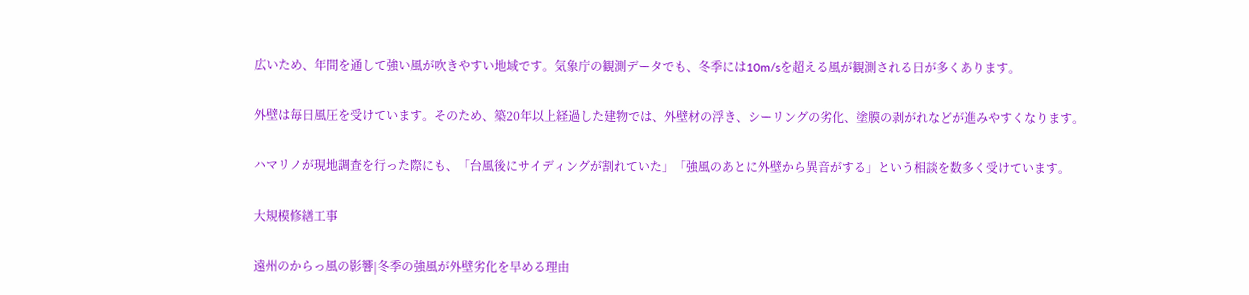広いため、年間を通して強い風が吹きやすい地域です。気象庁の観測データでも、冬季には10m/sを超える風が観測される日が多くあります。

外壁は毎日風圧を受けています。そのため、築20年以上経過した建物では、外壁材の浮き、シーリングの劣化、塗膜の剥がれなどが進みやすくなります。

ハマリノが現地調査を行った際にも、「台風後にサイディングが割れていた」「強風のあとに外壁から異音がする」という相談を数多く受けています。

大規模修繕工事

遠州のからっ風の影響|冬季の強風が外壁劣化を早める理由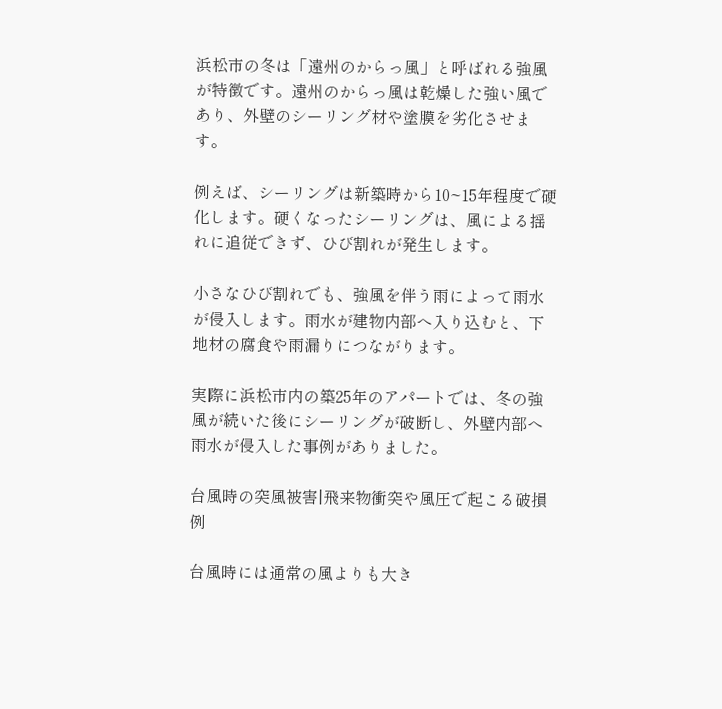浜松市の冬は「遠州のからっ風」と呼ばれる強風が特徴です。遠州のからっ風は乾燥した強い風であり、外壁のシーリング材や塗膜を劣化させます。

例えば、シーリングは新築時から10~15年程度で硬化します。硬くなったシーリングは、風による揺れに追従できず、ひび割れが発生します。

小さなひび割れでも、強風を伴う雨によって雨水が侵入します。雨水が建物内部へ入り込むと、下地材の腐食や雨漏りにつながります。

実際に浜松市内の築25年のアパートでは、冬の強風が続いた後にシーリングが破断し、外壁内部へ雨水が侵入した事例がありました。

台風時の突風被害|飛来物衝突や風圧で起こる破損例

台風時には通常の風よりも大き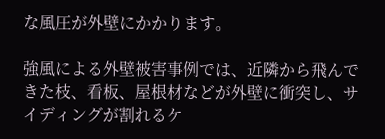な風圧が外壁にかかります。

強風による外壁被害事例では、近隣から飛んできた枝、看板、屋根材などが外壁に衝突し、サイディングが割れるケ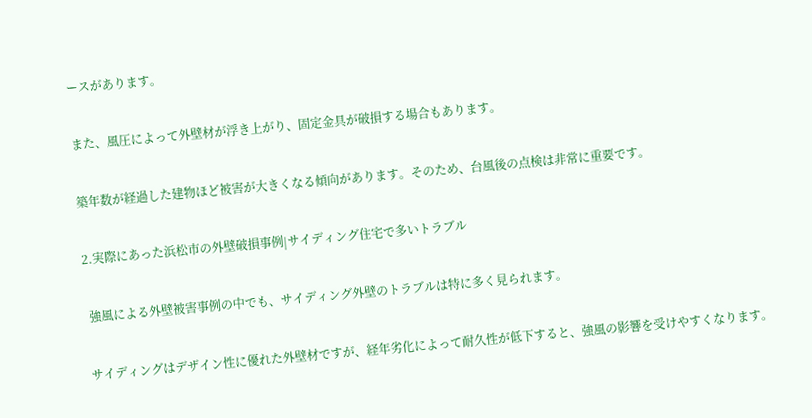ースがあります。

また、風圧によって外壁材が浮き上がり、固定金具が破損する場合もあります。

築年数が経過した建物ほど被害が大きくなる傾向があります。そのため、台風後の点検は非常に重要です。

2.実際にあった浜松市の外壁破損事例|サイディング住宅で多いトラブル

 強風による外壁被害事例の中でも、サイディング外壁のトラブルは特に多く見られます。

サイディングはデザイン性に優れた外壁材ですが、経年劣化によって耐久性が低下すると、強風の影響を受けやすくなります。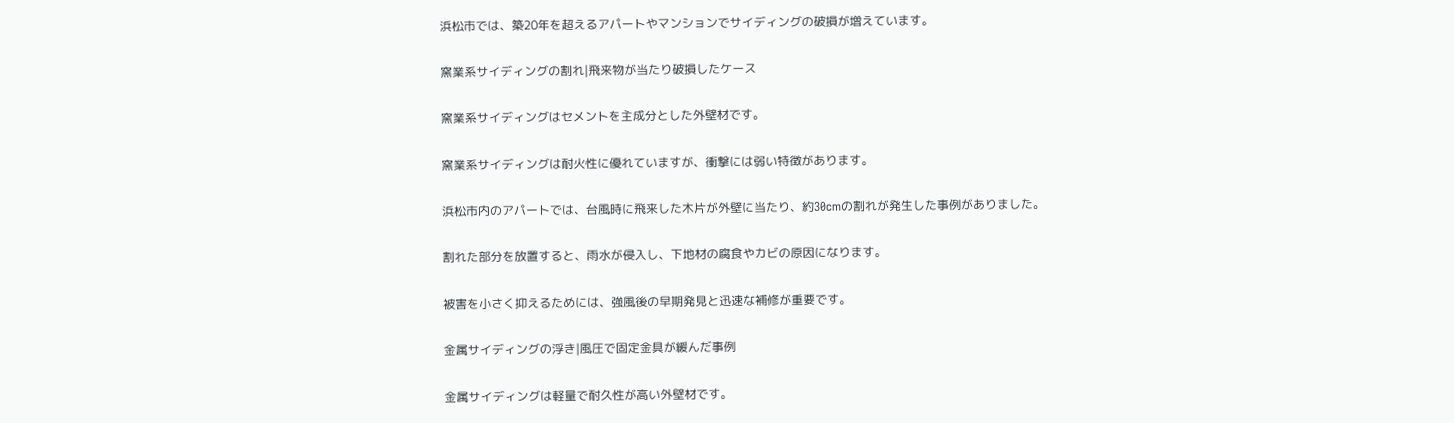浜松市では、築20年を超えるアパートやマンションでサイディングの破損が増えています。

窯業系サイディングの割れ|飛来物が当たり破損したケース

窯業系サイディングはセメントを主成分とした外壁材です。

窯業系サイディングは耐火性に優れていますが、衝撃には弱い特徴があります。

浜松市内のアパートでは、台風時に飛来した木片が外壁に当たり、約30cmの割れが発生した事例がありました。

割れた部分を放置すると、雨水が侵入し、下地材の腐食やカビの原因になります。

被害を小さく抑えるためには、強風後の早期発見と迅速な補修が重要です。

金属サイディングの浮き|風圧で固定金具が緩んだ事例

金属サイディングは軽量で耐久性が高い外壁材です。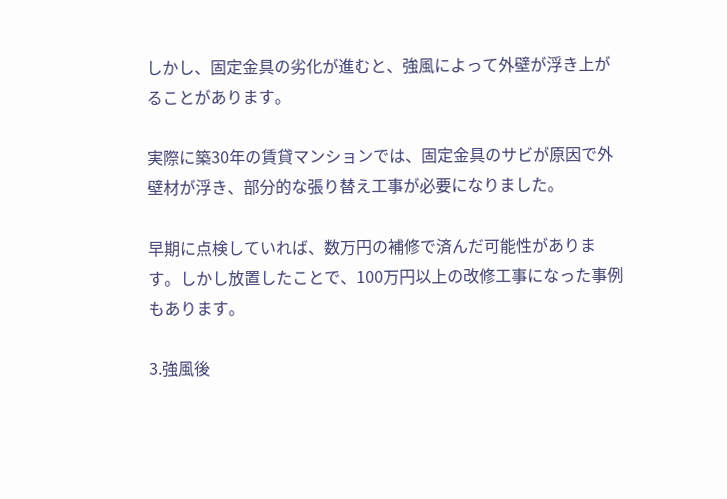しかし、固定金具の劣化が進むと、強風によって外壁が浮き上がることがあります。

実際に築30年の賃貸マンションでは、固定金具のサビが原因で外壁材が浮き、部分的な張り替え工事が必要になりました。

早期に点検していれば、数万円の補修で済んだ可能性があります。しかし放置したことで、100万円以上の改修工事になった事例もあります。

3.強風後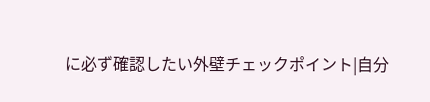に必ず確認したい外壁チェックポイント|自分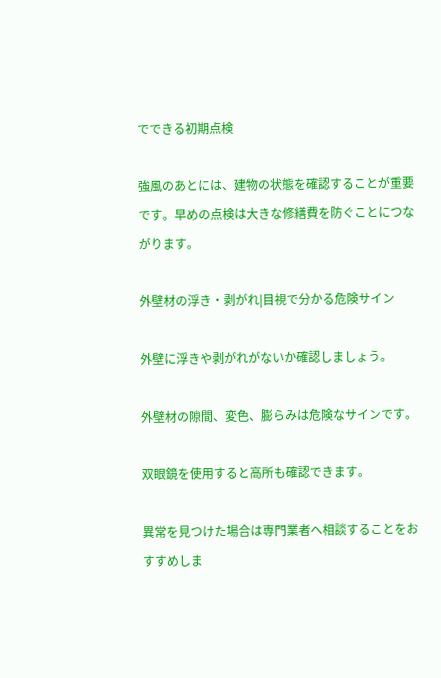でできる初期点検

強風のあとには、建物の状態を確認することが重要です。早めの点検は大きな修繕費を防ぐことにつながります。

外壁材の浮き・剥がれ|目視で分かる危険サイン

外壁に浮きや剥がれがないか確認しましょう。

外壁材の隙間、変色、膨らみは危険なサインです。

双眼鏡を使用すると高所も確認できます。

異常を見つけた場合は専門業者へ相談することをおすすめしま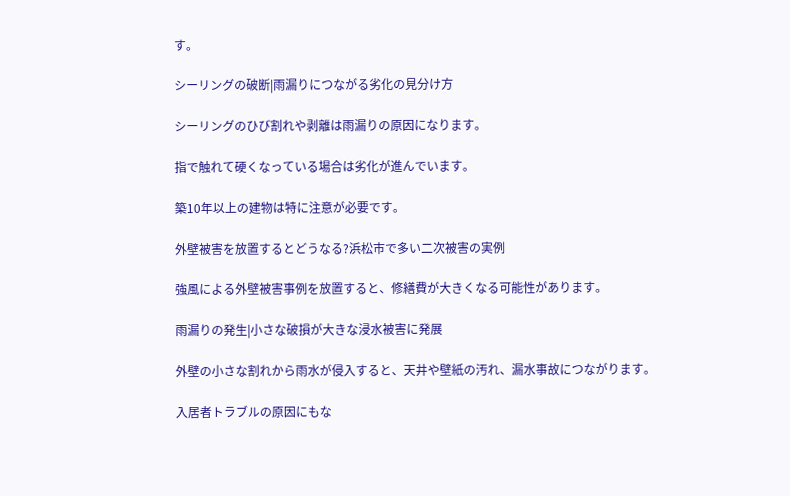す。

シーリングの破断|雨漏りにつながる劣化の見分け方

シーリングのひび割れや剥離は雨漏りの原因になります。

指で触れて硬くなっている場合は劣化が進んでいます。

築10年以上の建物は特に注意が必要です。

外壁被害を放置するとどうなる?浜松市で多い二次被害の実例

強風による外壁被害事例を放置すると、修繕費が大きくなる可能性があります。

雨漏りの発生|小さな破損が大きな浸水被害に発展

外壁の小さな割れから雨水が侵入すると、天井や壁紙の汚れ、漏水事故につながります。

入居者トラブルの原因にもな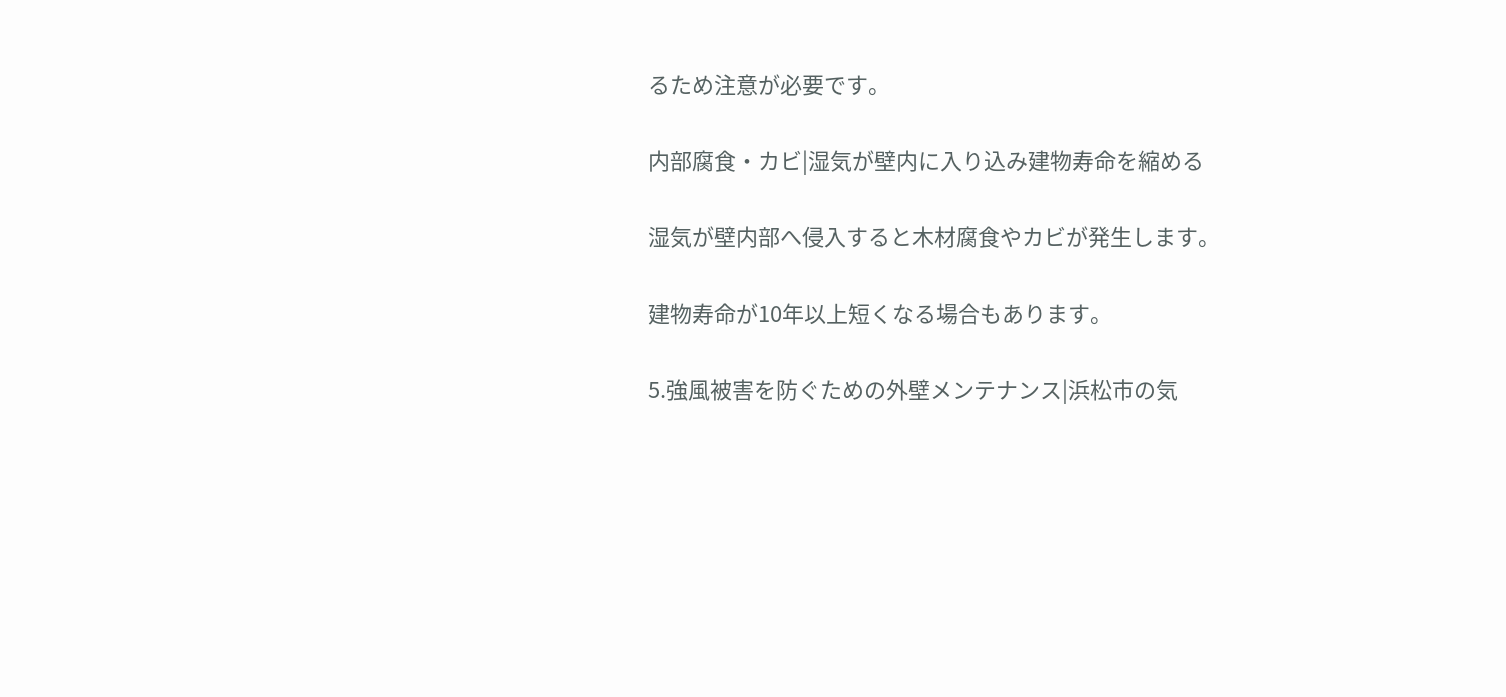るため注意が必要です。

内部腐食・カビ|湿気が壁内に入り込み建物寿命を縮める

湿気が壁内部へ侵入すると木材腐食やカビが発生します。

建物寿命が10年以上短くなる場合もあります。

5.強風被害を防ぐための外壁メンテナンス|浜松市の気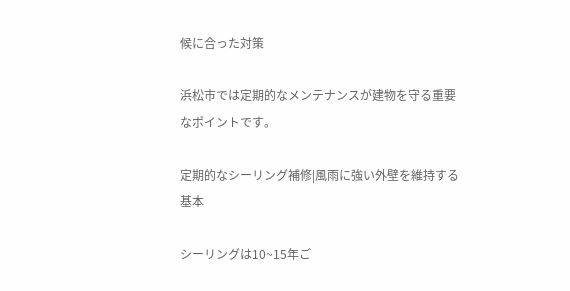候に合った対策

浜松市では定期的なメンテナンスが建物を守る重要なポイントです。

定期的なシーリング補修|風雨に強い外壁を維持する基本

シーリングは10~15年ご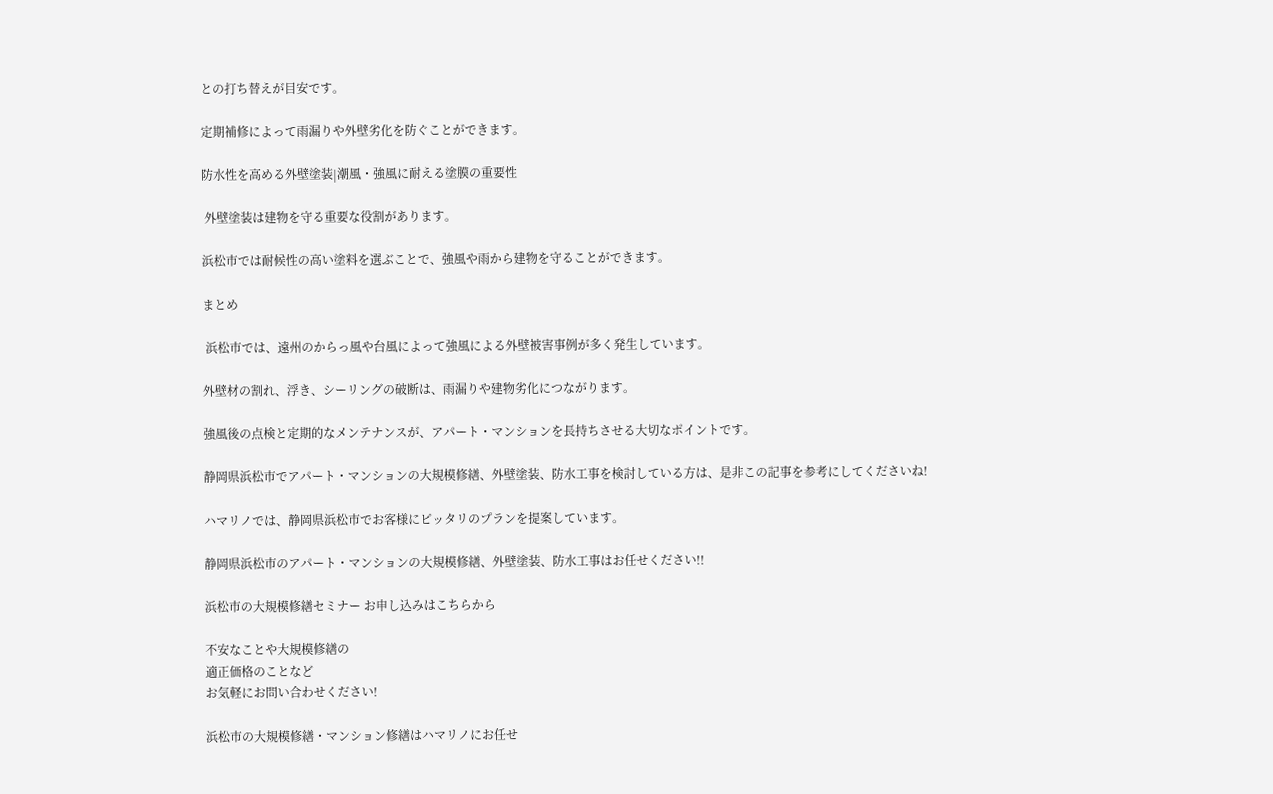との打ち替えが目安です。

定期補修によって雨漏りや外壁劣化を防ぐことができます。

防水性を高める外壁塗装|潮風・強風に耐える塗膜の重要性

 外壁塗装は建物を守る重要な役割があります。

浜松市では耐候性の高い塗料を選ぶことで、強風や雨から建物を守ることができます。

まとめ

 浜松市では、遠州のからっ風や台風によって強風による外壁被害事例が多く発生しています。

外壁材の割れ、浮き、シーリングの破断は、雨漏りや建物劣化につながります。

強風後の点検と定期的なメンテナンスが、アパート・マンションを長持ちさせる大切なポイントです。

静岡県浜松市でアパート・マンションの大規模修繕、外壁塗装、防水工事を検討している方は、是非この記事を参考にしてくださいね!

ハマリノでは、静岡県浜松市でお客様にピッタリのプランを提案しています。

静岡県浜松市のアパート・マンションの大規模修繕、外壁塗装、防水工事はお任せください!!

浜松市の大規模修繕セミナー お申し込みはこちらから

不安なことや大規模修繕の
適正価格のことなど
お気軽にお問い合わせください!

浜松市の大規模修繕・マンション修繕はハマリノにお任せ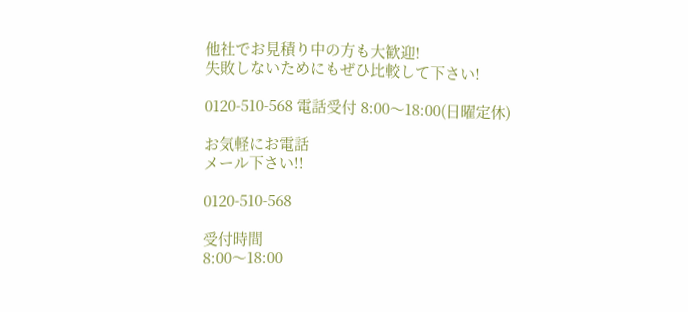他社でお見積り中の方も大歓迎!
失敗しないためにもぜひ比較して下さい!

0120-510-568 電話受付 8:00〜18:00(日曜定休)

お気軽にお電話
メール下さい!!

0120-510-568

受付時間
8:00〜18:00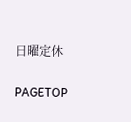日曜定休

PAGETOP